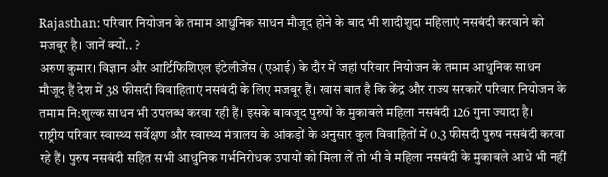Rajasthan: परिवार नियोजन के तमाम आधुनिक साधन मौजूद होने के बाद भी शादीशुदा महिलाएं नसबंदी करवाने को मजबूर है। जानें क्यों.. ?
अरुण कुमार। विज्ञान और आर्टिफिशिएल इंटेलीजेंस (एआई) के दौर में जहां परिवार नियोजन के तमाम आधुनिक साधन मौजूद हैं देश में 38 फीसदी विवाहिताएं नसबंदी के लिए मजबूर हैं। खास बात है कि केंद्र और राज्य सरकारें परिवार नियोजन के तमाम नि:शुल्क साधन भी उपलब्ध करवा रही हैं। इसके बावजूद पुरुषों के मुकाबले महिला नसबंदी 126 गुना ज्यादा है।
राष्ट्रीय परिवार स्वास्थ्य सर्वेक्षण और स्वास्थ्य मंत्रालय के आंकड़ों के अनुसार कुल विवाहितों में 0.3 फीसदी पुरुष नसबंदी करवा रहे हैं। पुरुष नसबंदी सहित सभी आधुनिक गर्भनिरोधक उपायों को मिला लें तो भी वे महिला नसबंदी के मुकाबले आधे भी नहीं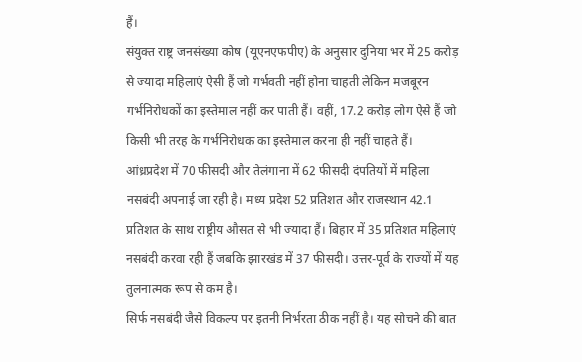हैं।
संयुक्त राष्ट्र जनसंख्या कोष (यूएनएफपीए) के अनुसार दुनिया भर में 25 करोड़ से ज्यादा महिलाएं ऐसी हैं जो गर्भवती नहीं होना चाहती लेकिन मजबूरन गर्भनिरोधकों का इस्तेमाल नहीं कर पाती हैं। वहीं, 17.2 करोड़ लोग ऐसे हैं जो किसी भी तरह के गर्भनिरोधक का इस्तेमाल करना ही नहीं चाहते हैं।
आंध्रप्रदेश में 70 फीसदी और तेलंगाना में 62 फीसदी दंपतियों में महिला नसबंदी अपनाई जा रही है। मध्य प्रदेश 52 प्रतिशत और राजस्थान 42.1 प्रतिशत के साथ राष्ट्रीय औसत से भी ज्यादा हैं। बिहार में 35 प्रतिशत महिलाएं नसबंदी करवा रही हैं जबकि झारखंड में 37 फीसदी। उत्तर-पूर्व के राज्यों में यह तुलनात्मक रूप से कम है।
सिर्फ नसबंदी जैसे विकल्प पर इतनी निर्भरता ठीक नहीं है। यह सोचने की बात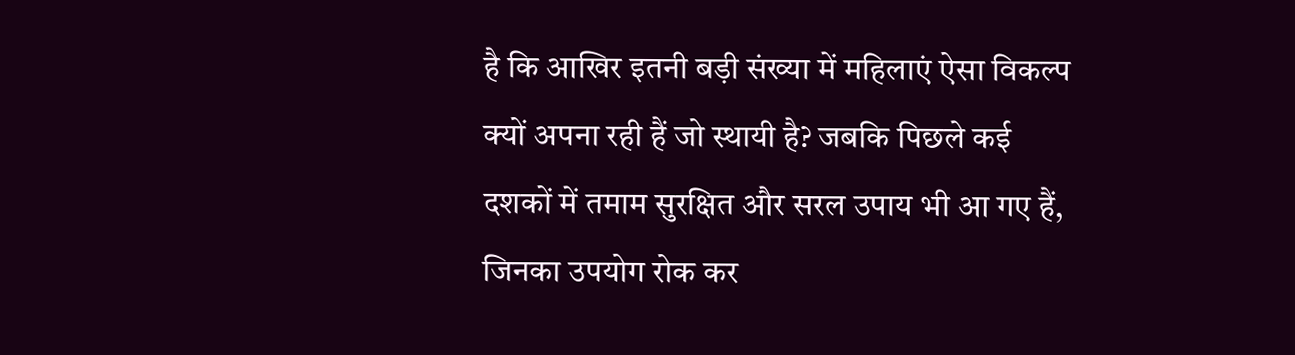है कि आखिर इतनी बड़ी संख्या में महिलाएं ऐसा विकल्प क्यों अपना रही हैं जो स्थायी है? जबकि पिछले कई दशकों में तमाम सुरक्षित और सरल उपाय भी आ गए हैं, जिनका उपयोग रोक कर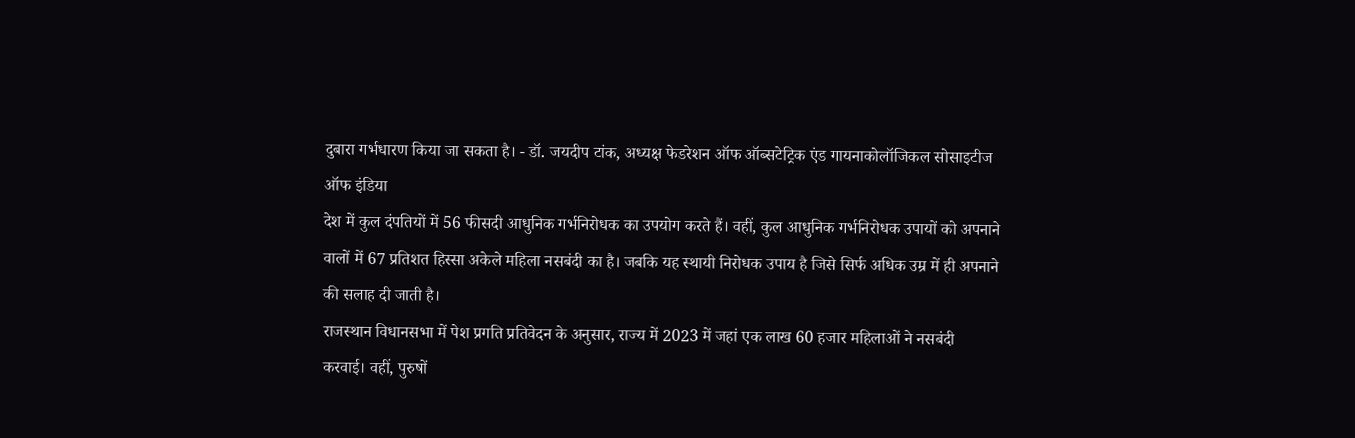दुबारा गर्भधारण किया जा सकता है। - डॉ. जयदीप टांक, अध्यक्ष फेडरेशन ऑफ ऑब्सटेट्रिक एंड गायनाकोलॉजिकल सोसाइटीज ऑफ इंडिया
देश में कुल दंपतियों में 56 फीसदी आधुनिक गर्भनिरोधक का उपयोग करते हैं। वहीं, कुल आधुनिक गर्भनिरोधक उपायों को अपनाने वालों में 67 प्रतिशत हिस्सा अकेले महिला नसबंदी का है। जबकि यह स्थायी निरोधक उपाय है जिसे सिर्फ अधिक उम्र में ही अपनाने की सलाह दी जाती है।
राजस्थान विधानसभा में पेश प्रगति प्रतिवेदन के अनुसार, राज्य में 2023 में जहां एक लाख 60 हजार महिलाओं ने नसबंदी करवाई। वहीं, पुरुषों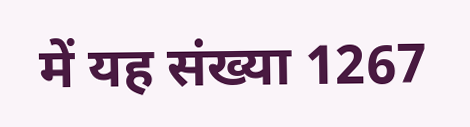में यह संख्या 1267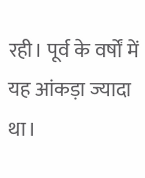रही। पूर्व के वर्षों में यह आंकड़ा ज्यादा था।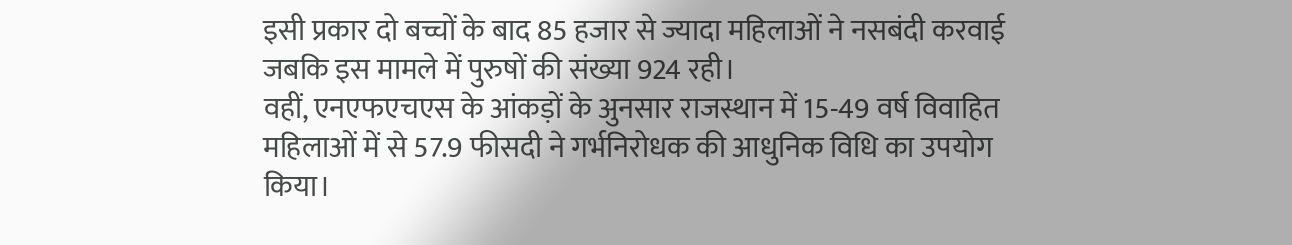इसी प्रकार दो बच्चों के बाद 85 हजार से ज्यादा महिलाओं ने नसबंदी करवाई जबकि इस मामले में पुरुषों की संख्या 924 रही।
वहीं, एनएफएचएस के आंकड़ों के अुनसार राजस्थान में 15-49 वर्ष विवाहित महिलाओं में से 57.9 फीसदी ने गर्भनिरोधक की आधुनिक विधि का उपयोग किया।